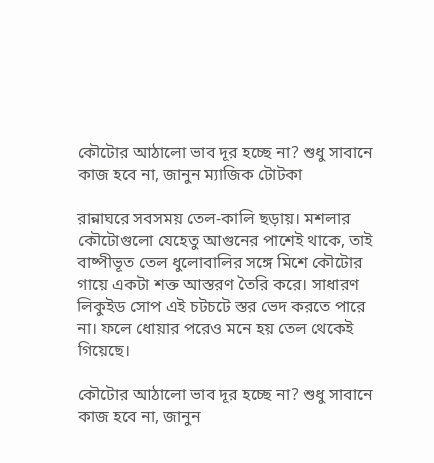কৌটোর আঠালো ভাব দূর হচ্ছে না? শুধু সাবানে কাজ হবে না, জানুন ম্যাজিক টোটকা

রান্নাঘরে সবসময় তেল-কালি ছড়ায়। মশলার কৌটোগুলো যেহেতু আগুনের পাশেই থাকে, তাই বাষ্পীভূত তেল ধুলোবালির সঙ্গে মিশে কৌটোর গায়ে একটা শক্ত আস্তরণ তৈরি করে। সাধারণ লিকুইড সোপ এই চটচটে স্তর ভেদ করতে পারে না। ফলে ধোয়ার পরেও মনে হয় তেল থেকেই গিয়েছে।

কৌটোর আঠালো ভাব দূর হচ্ছে না? শুধু সাবানে কাজ হবে না, জানুন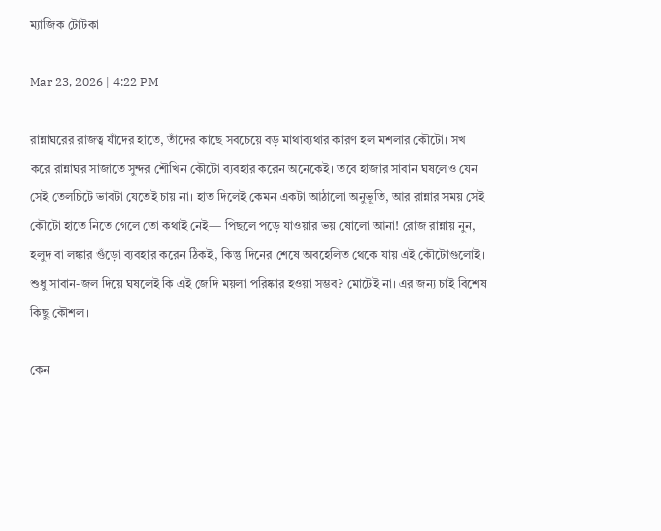ম্যাজিক টোটকা

Mar 23, 2026 | 4:22 PM

রান্নাঘরের রাজত্ব যাঁদের হাতে, তাঁদের কাছে সবচেয়ে বড় মাথাব্যথার কারণ হল মশলার কৌটো। সখ করে রান্নাঘর সাজাতে সুন্দর শৌখিন কৌটো ব্যবহার করেন অনেকেই। তবে হাজার সাবান ঘষলেও যেন সেই তেলচিটে ভাবটা যেতেই চায় না। হাত দিলেই কেমন একটা আঠালো অনুভূতি, আর রান্নার সময় সেই কৌটো হাতে নিতে গেলে তো কথাই নেই— পিছলে পড়ে যাওয়ার ভয় ষোলো আনা! রোজ রান্নায় নুন, হলুদ বা লঙ্কার গুঁড়ো ব্যবহার করেন ঠিকই, কিন্তু দিনের শেষে অবহেলিত থেকে যায় এই কৌটোগুলোই। শুধু সাবান-জল দিয়ে ঘষলেই কি এই জেদি ময়লা পরিষ্কার হওয়া সম্ভব? মোটেই না। এর জন্য চাই বিশেষ কিছু কৌশল।

কেন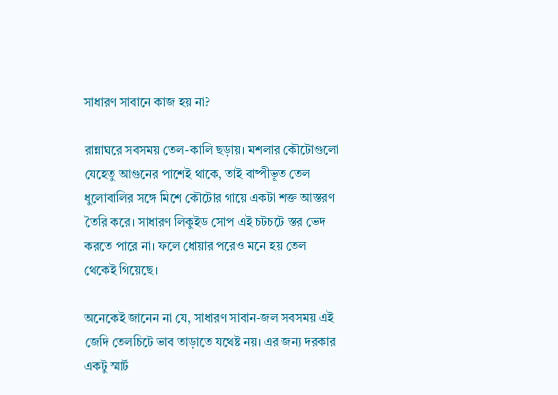সাধারণ সাবানে কাজ হয় না?

রান্নাঘরে সবসময় তেল-কালি ছড়ায়। মশলার কৌটোগুলো যেহেতু আগুনের পাশেই থাকে, তাই বাষ্পীভূত তেল ধুলোবালির সঙ্গে মিশে কৌটোর গায়ে একটা শক্ত আস্তরণ তৈরি করে। সাধারণ লিকুইড সোপ এই চটচটে স্তর ভেদ করতে পারে না। ফলে ধোয়ার পরেও মনে হয় তেল থেকেই গিয়েছে।

অনেকেই জানেন না যে, সাধারণ সাবান-জল সবসময় এই জেদি তেলচিটে ভাব তাড়াতে যথেষ্ট নয়। এর জন্য দরকার একটু স্মার্ট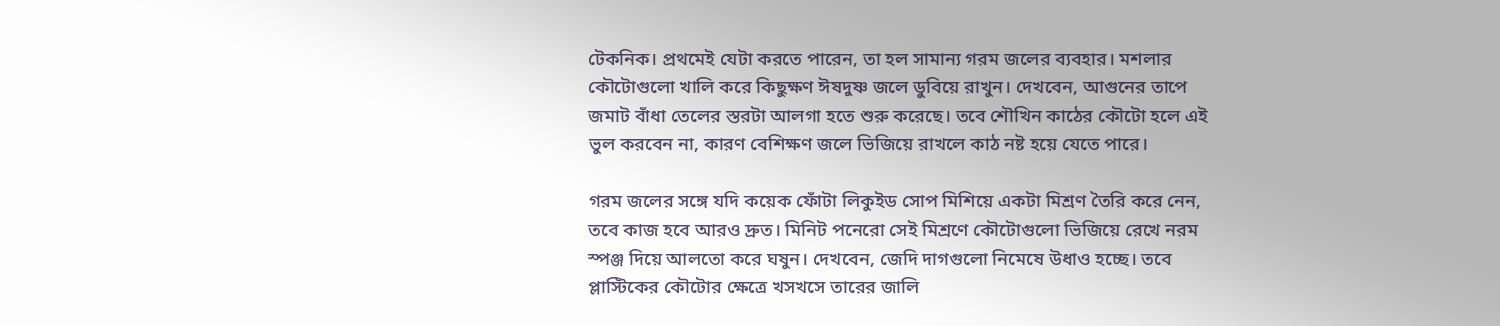টেকনিক। প্রথমেই যেটা করতে পারেন, তা হল সামান্য গরম জলের ব্যবহার। মশলার কৌটোগুলো খালি করে কিছুক্ষণ ঈষদুষ্ণ জলে ডুবিয়ে রাখুন। দেখবেন, আগুনের তাপে জমাট বাঁধা তেলের স্তরটা আলগা হতে শুরু করেছে। তবে শৌখিন কাঠের কৌটো হলে এই ভুল করবেন না, কারণ বেশিক্ষণ জলে ভিজিয়ে রাখলে কাঠ নষ্ট হয়ে যেতে পারে।

গরম জলের সঙ্গে যদি কয়েক ফোঁটা লিকুইড সোপ মিশিয়ে একটা মিশ্রণ তৈরি করে নেন, তবে কাজ হবে আরও দ্রুত। মিনিট পনেরো সেই মিশ্রণে কৌটোগুলো ভিজিয়ে রেখে নরম স্পঞ্জ দিয়ে আলতো করে ঘষুন। দেখবেন, জেদি দাগগুলো নিমেষে উধাও হচ্ছে। তবে প্লাস্টিকের কৌটোর ক্ষেত্রে খসখসে তারের জালি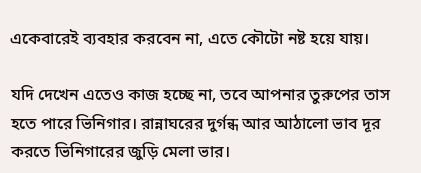একেবারেই ব্যবহার করবেন না, এতে কৌটো নষ্ট হয়ে যায়।

যদি দেখেন এতেও কাজ হচ্ছে না, তবে আপনার তুরুপের তাস হতে পারে ভিনিগার। রান্নাঘরের দুর্গন্ধ আর আঠালো ভাব দূর করতে ভিনিগারের জুড়ি মেলা ভার।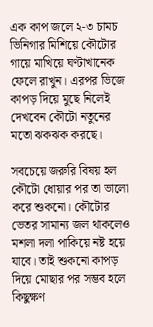এক কাপ জলে ২-৩ চামচ ভিনিগার মিশিয়ে কৌটোর গায়ে মাখিয়ে ঘণ্টাখানেক ফেলে রাখুন। এরপর ভিজে কাপড় দিয়ে মুছে নিলেই দেখবেন কৌটো নতুনের মতো ঝকঝক করছে।

সবচেয়ে জরুরি বিষয় হল কৌটো ধোয়ার পর তা ভালো করে শুকনো। কৌটোর ভেতর সামান্য জল থাকলেও মশলা দলা পাকিয়ে নষ্ট হয়ে যাবে। তাই শুকনো কাপড় দিয়ে মোছার পর সম্ভব হলে কিছুক্ষণ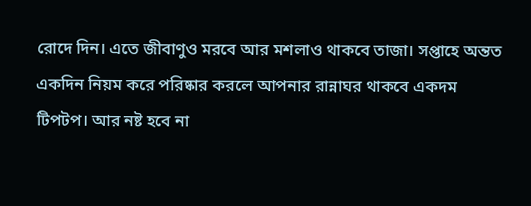রোদে দিন। এতে জীবাণুও মরবে আর মশলাও থাকবে তাজা। সপ্তাহে অন্তত একদিন নিয়ম করে পরিষ্কার করলে আপনার রান্নাঘর থাকবে একদম টিপটপ। আর নষ্ট হবে না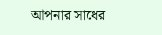আপনার সাধের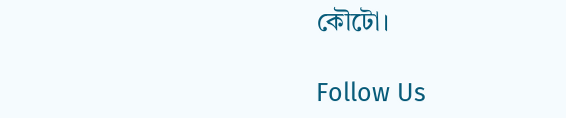কৌটো।

Follow Us